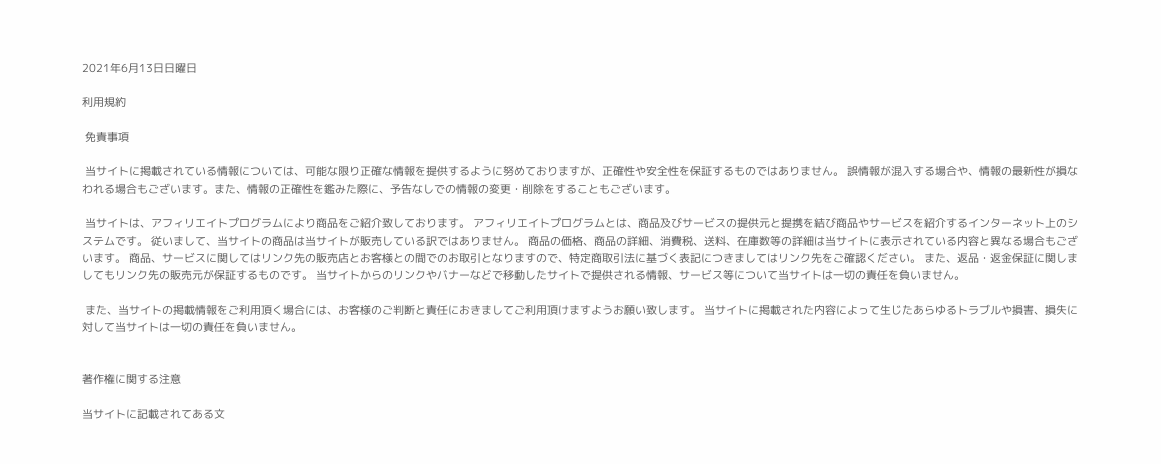2021年6月13日日曜日

利用規約

 免責事項

 当サイトに掲載されている情報については、可能な限り正確な情報を提供するように努めておりますが、正確性や安全性を保証するものではありません。 誤情報が混入する場合や、情報の最新性が損なわれる場合もございます。また、情報の正確性を鑑みた際に、予告なしでの情報の変更・削除をすることもございます。

 当サイトは、アフィリエイトプログラムにより商品をご紹介致しております。 アフィリエイトプログラムとは、商品及びサービスの提供元と提携を結び商品やサービスを紹介するインターネット上のシステムです。 従いまして、当サイトの商品は当サイトが販売している訳ではありません。 商品の価格、商品の詳細、消費税、送料、在庫数等の詳細は当サイトに表示されている内容と異なる場合もございます。 商品、サービスに関してはリンク先の販売店とお客様との間でのお取引となりますので、特定商取引法に基づく表記につきましてはリンク先をご確認ください。 また、返品・返金保証に関しましてもリンク先の販売元が保証するものです。 当サイトからのリンクやバナーなどで移動したサイトで提供される情報、サービス等について当サイトは一切の責任を負いません。

 また、当サイトの掲載情報をご利用頂く場合には、お客様のご判断と責任におきましてご利用頂けますようお願い致します。 当サイトに掲載された内容によって生じたあらゆるトラブルや損害、損失に対して当サイトは一切の責任を負いません。


著作権に関する注意

当サイトに記載されてある文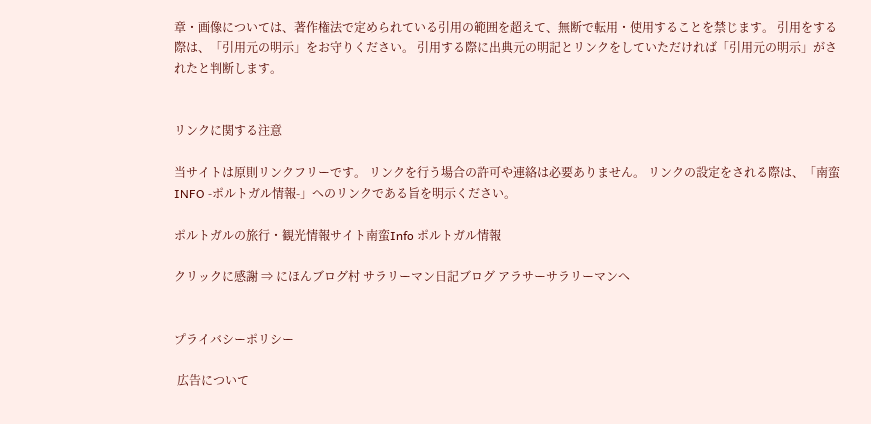章・画像については、著作権法で定められている引用の範囲を超えて、無断で転用・使用することを禁じます。 引用をする際は、「引用元の明示」をお守りください。 引用する際に出典元の明記とリンクをしていただければ「引用元の明示」がされたと判断します。


リンクに関する注意

当サイトは原則リンクフリーです。 リンクを行う場合の許可や連絡は必要ありません。 リンクの設定をされる際は、「南蛮INFO -ポルトガル情報-」へのリンクである旨を明示ください。

ポルトガルの旅行・観光情報サイト南蛮Info ポルトガル情報

クリックに感謝 ⇒ にほんブログ村 サラリーマン日記ブログ アラサーサラリーマンへ


プライバシーポリシー

 広告について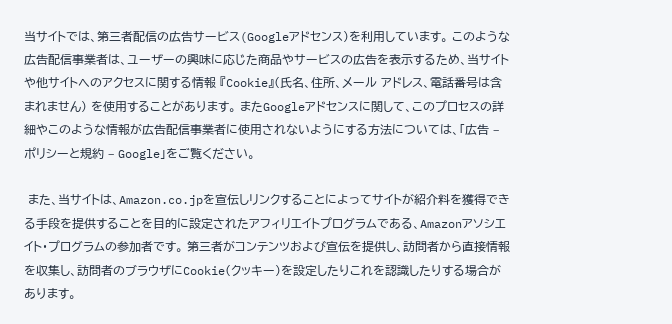当サイトでは、第三者配信の広告サービス(Googleアドセンス)を利用しています。 このような広告配信事業者は、ユーザーの興味に応じた商品やサービスの広告を表示するため、当サイトや他サイトへのアクセスに関する情報 『Cookie』(氏名、住所、メール アドレス、電話番号は含まれません) を使用することがあります。 またGoogleアドセンスに関して、このプロセスの詳細やこのような情報が広告配信事業者に使用されないようにする方法については、「広告 – ポリシーと規約 – Google」をご覧ください。

 また、当サイトは、Amazon.co.jpを宣伝しリンクすることによってサイトが紹介料を獲得できる手段を提供することを目的に設定されたアフィリエイトプログラムである、Amazonアソシエイト・プログラムの参加者です。 第三者がコンテンツおよび宣伝を提供し、訪問者から直接情報を収集し、訪問者のブラウザにCookie(クッキー)を設定したりこれを認識したりする場合があります。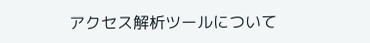アクセス解析ツールについて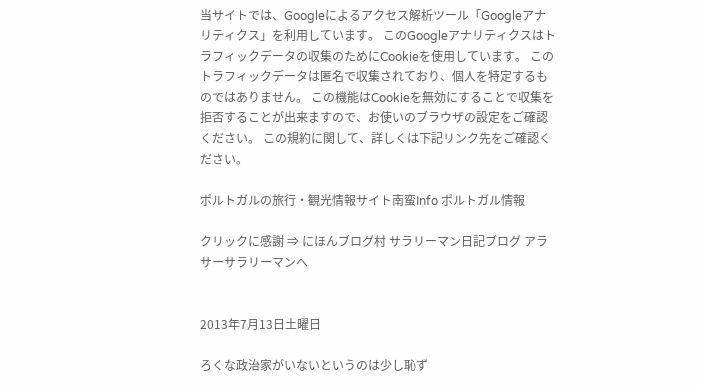当サイトでは、Googleによるアクセス解析ツール「Googleアナリティクス」を利用しています。 このGoogleアナリティクスはトラフィックデータの収集のためにCookieを使用しています。 このトラフィックデータは匿名で収集されており、個人を特定するものではありません。 この機能はCookieを無効にすることで収集を拒否することが出来ますので、お使いのブラウザの設定をご確認ください。 この規約に関して、詳しくは下記リンク先をご確認ください。

ポルトガルの旅行・観光情報サイト南蛮Info ポルトガル情報

クリックに感謝 ⇒ にほんブログ村 サラリーマン日記ブログ アラサーサラリーマンへ


2013年7月13日土曜日

ろくな政治家がいないというのは少し恥ず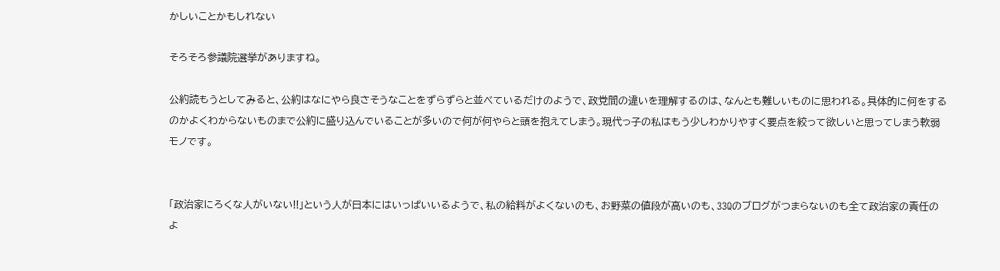かしいことかもしれない

そろそろ参議院選挙がありますね。

公約読もうとしてみると、公約はなにやら良さそうなことをずらずらと並べているだけのようで、政党間の違いを理解するのは、なんとも難しいものに思われる。具体的に何をするのかよくわからないものまで公約に盛り込んでいることが多いので何が何やらと頭を抱えてしまう。現代っ子の私はもう少しわかりやすく要点を絞って欲しいと思ってしまう軟弱モノです。


「政治家にろくな人がいない!!」という人が日本にはいっぱいいるようで、私の給料がよくないのも、お野菜の値段が高いのも、33Qのブログがつまらないのも全て政治家の責任のよ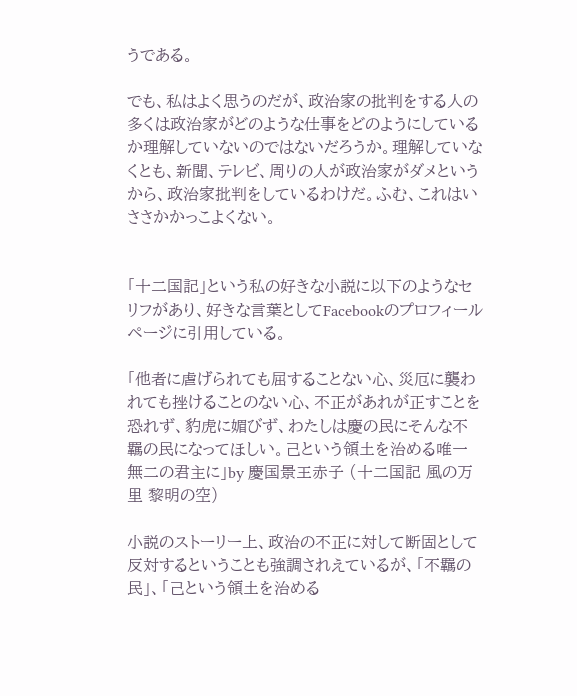うである。

でも、私はよく思うのだが、政治家の批判をする人の多くは政治家がどのような仕事をどのようにしているか理解していないのではないだろうか。理解していなくとも、新聞、テレビ、周りの人が政治家がダメというから、政治家批判をしているわけだ。ふむ、これはいささかかっこよくない。


「十二国記」という私の好きな小説に以下のようなセリフがあり、好きな言葉としてFacebookのプロフィールページに引用している。

「他者に虐げられても屈することない心、災厄に襲われても挫けることのない心、不正があれが正すことを恐れず、豹虎に媚びず、わたしは慶の民にそんな不羈の民になってほしい。己という領土を治める唯一無二の君主に」by 慶国景王赤子 (十二国記 風の万里 黎明の空)

小説のストーリー上、政治の不正に対して断固として反対するということも強調されえているが、「不羈の民」、「己という領土を治める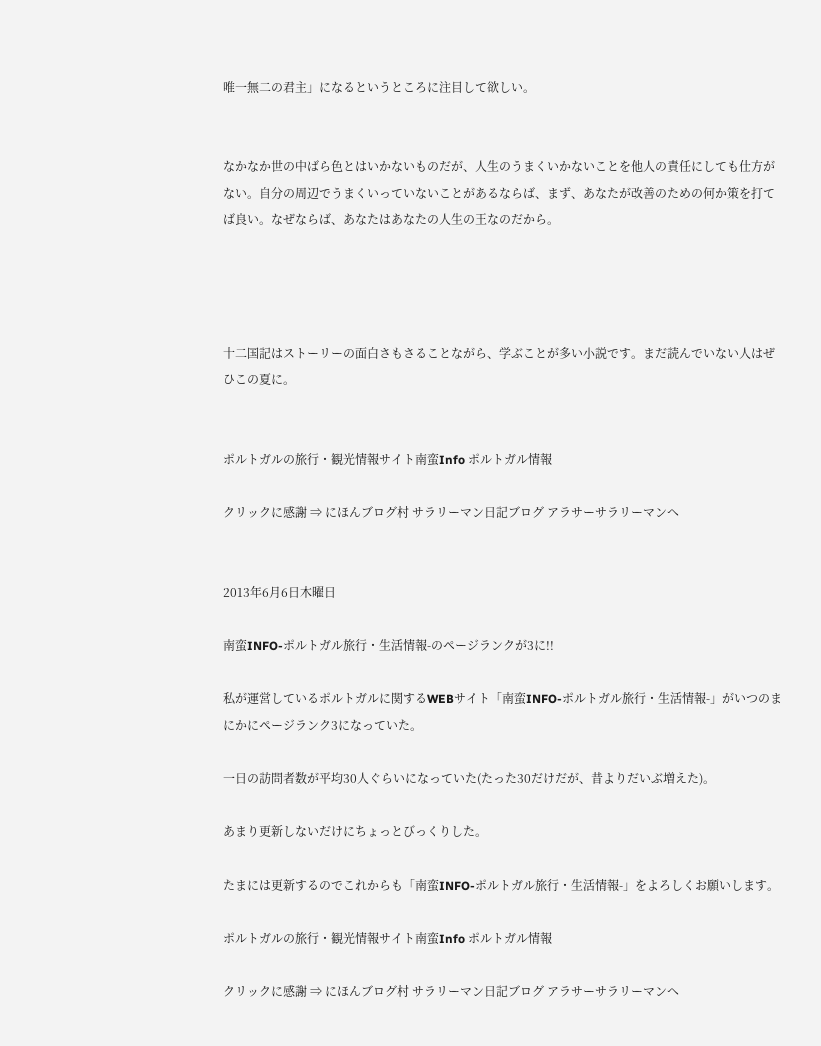唯一無二の君主」になるというところに注目して欲しい。


なかなか世の中ばら色とはいかないものだが、人生のうまくいかないことを他人の責任にしても仕方がない。自分の周辺でうまくいっていないことがあるならば、まず、あなたが改善のための何か策を打てば良い。なぜならば、あなたはあなたの人生の王なのだから。




十二国記はストーリーの面白さもさることながら、学ぶことが多い小説です。まだ読んでいない人はぜひこの夏に。


ポルトガルの旅行・観光情報サイト南蛮Info ポルトガル情報

クリックに感謝 ⇒ にほんブログ村 サラリーマン日記ブログ アラサーサラリーマンへ


2013年6月6日木曜日

南蛮INFO-ポルトガル旅行・生活情報-のページランクが3に!!

私が運営しているポルトガルに関するWEBサイト「南蛮INFO-ポルトガル旅行・生活情報-」がいつのまにかにページランク3になっていた。

一日の訪問者数が平均30人ぐらいになっていた(たった30だけだが、昔よりだいぶ増えた)。

あまり更新しないだけにちょっとびっくりした。

たまには更新するのでこれからも「南蛮INFO-ポルトガル旅行・生活情報-」をよろしくお願いします。

ポルトガルの旅行・観光情報サイト南蛮Info ポルトガル情報

クリックに感謝 ⇒ にほんブログ村 サラリーマン日記ブログ アラサーサラリーマンへ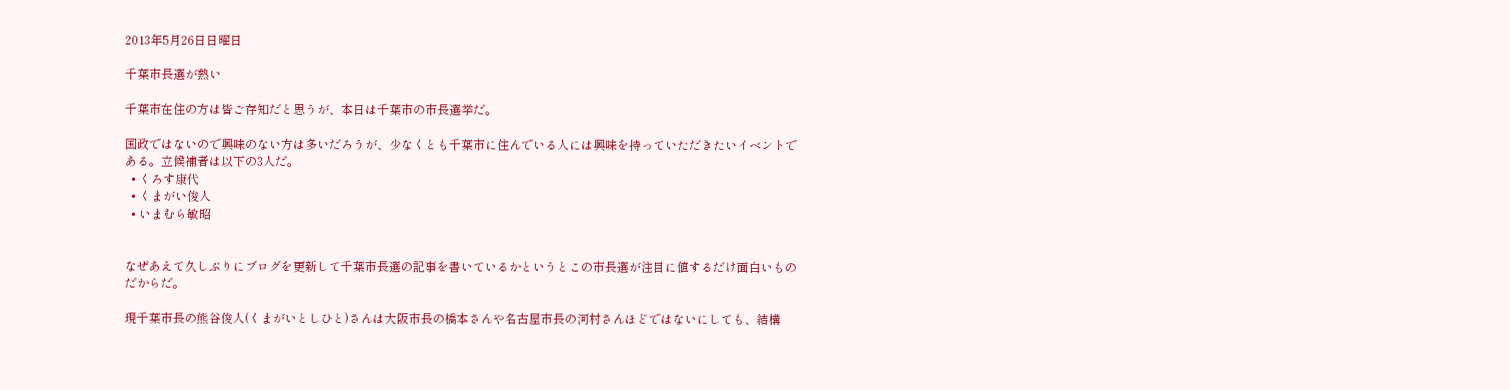2013年5月26日日曜日

千葉市長選が熱い

千葉市在住の方は皆ご存知だと思うが、本日は千葉市の市長選挙だ。

国政ではないので興味のない方は多いだろうが、少なくとも千葉市に住んでいる人には興味を持っていただきたいイベントである。立候補者は以下の3人だ。
  • くろす康代
  • くまがい俊人
  • いまむら敏昭


なぜあえて久しぶりにブログを更新して千葉市長選の記事を書いているかというとこの市長選が注目に値するだけ面白いものだからだ。

現千葉市長の熊谷俊人(くまがいとしひと)さんは大阪市長の橋本さんや名古屋市長の河村さんほどではないにしても、結構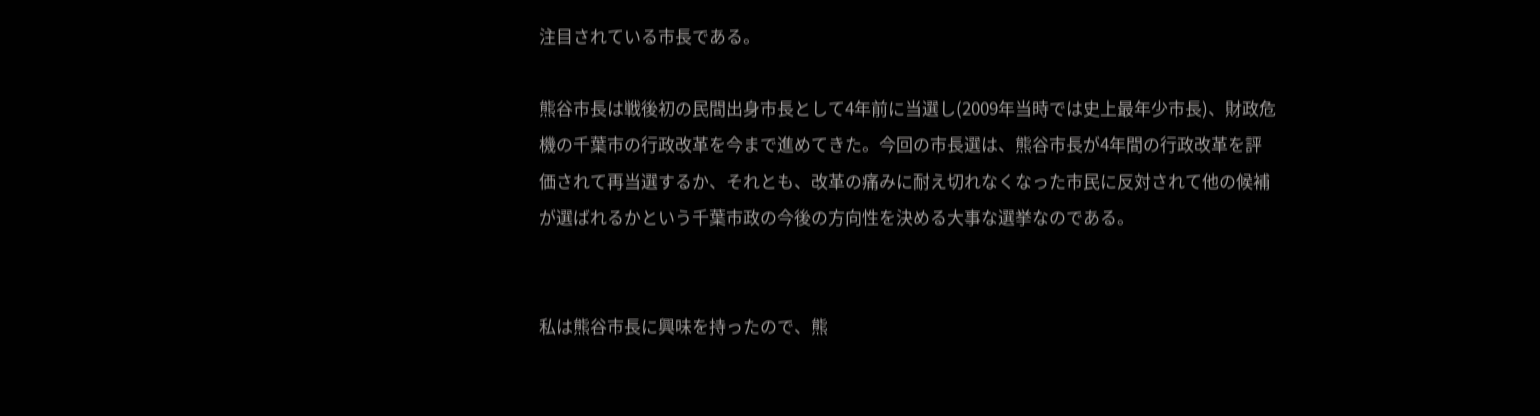注目されている市長である。

熊谷市長は戦後初の民間出身市長として4年前に当選し(2009年当時では史上最年少市長)、財政危機の千葉市の行政改革を今まで進めてきた。今回の市長選は、熊谷市長が4年間の行政改革を評価されて再当選するか、それとも、改革の痛みに耐え切れなくなった市民に反対されて他の候補が選ばれるかという千葉市政の今後の方向性を決める大事な選挙なのである。


私は熊谷市長に興味を持ったので、熊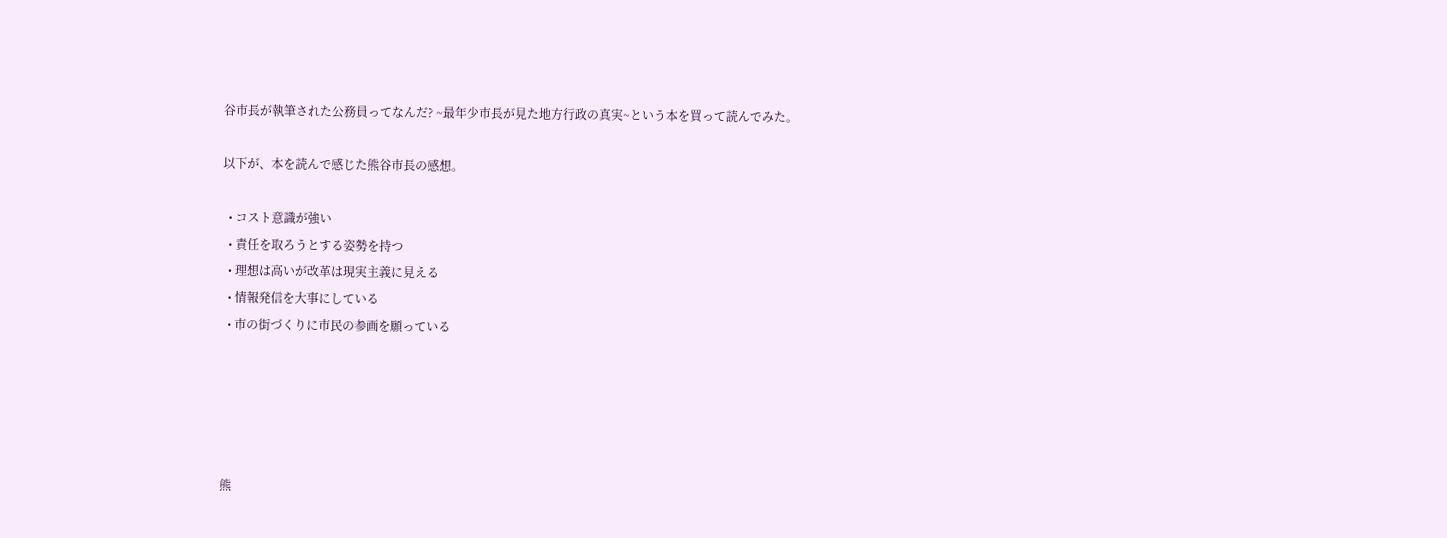谷市長が執筆された公務員ってなんだ? ~最年少市長が見た地方行政の真実~という本を買って読んでみた。

以下が、本を読んで感じた熊谷市長の感想。

  • コスト意識が強い
  • 責任を取ろうとする姿勢を持つ
  • 理想は高いが改革は現実主義に見える
  • 情報発信を大事にしている
  • 市の街づくりに市民の参画を願っている





熊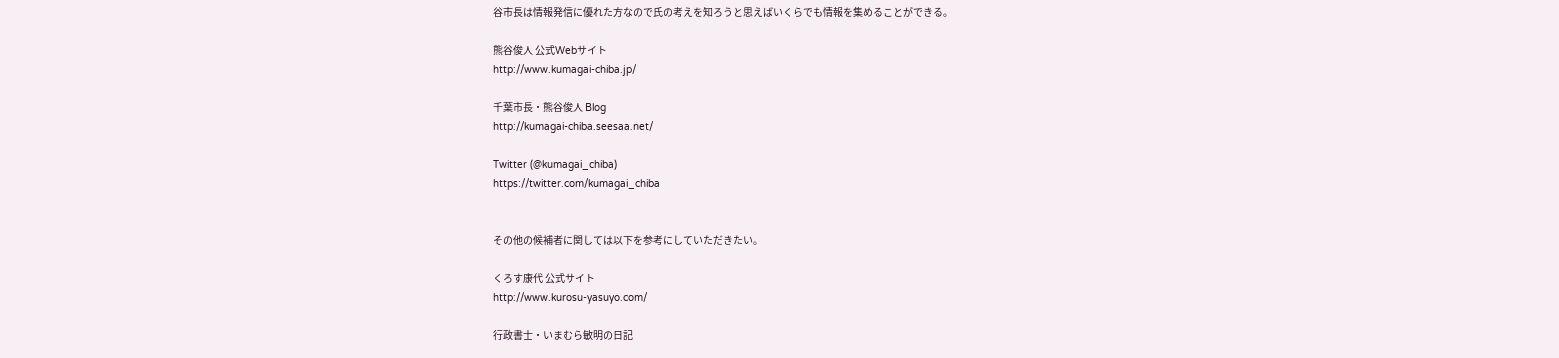谷市長は情報発信に優れた方なので氏の考えを知ろうと思えばいくらでも情報を集めることができる。

熊谷俊人 公式Webサイト
http://www.kumagai-chiba.jp/

千葉市長・熊谷俊人 Blog
http://kumagai-chiba.seesaa.net/

Twitter (@kumagai_chiba)
https://twitter.com/kumagai_chiba


その他の候補者に関しては以下を参考にしていただきたい。

くろす康代 公式サイト
http://www.kurosu-yasuyo.com/

行政書士・いまむら敏明の日記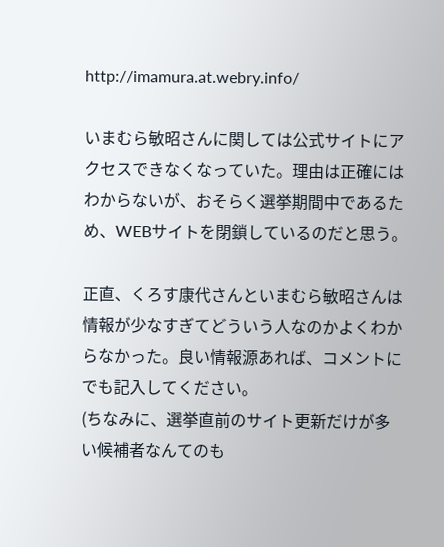http://imamura.at.webry.info/

いまむら敏昭さんに関しては公式サイトにアクセスできなくなっていた。理由は正確にはわからないが、おそらく選挙期間中であるため、WEBサイトを閉鎖しているのだと思う。

正直、くろす康代さんといまむら敏昭さんは情報が少なすぎてどういう人なのかよくわからなかった。良い情報源あれば、コメントにでも記入してください。
(ちなみに、選挙直前のサイト更新だけが多い候補者なんてのも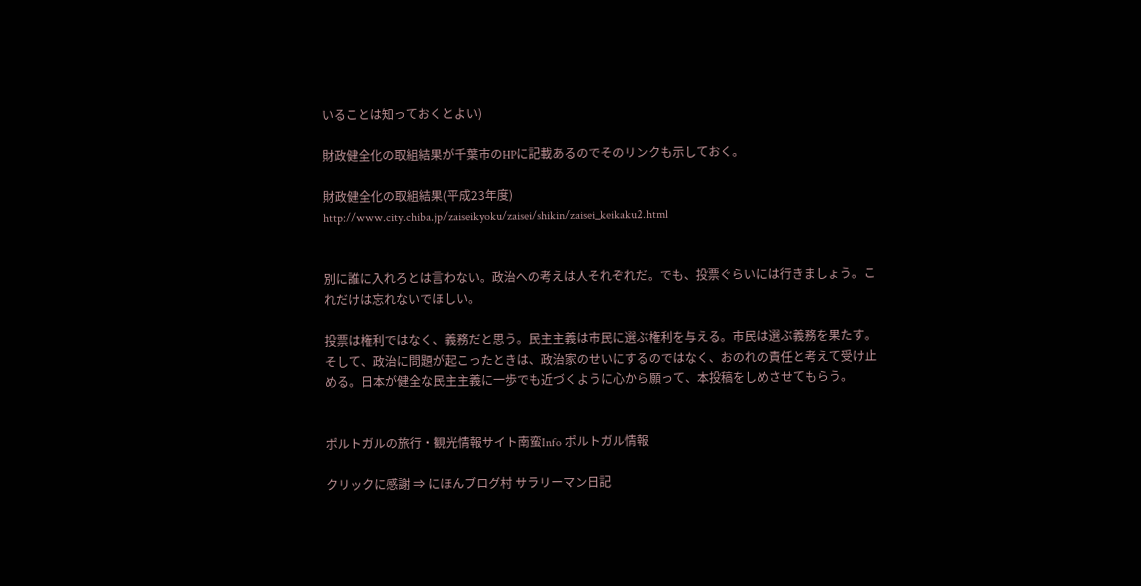いることは知っておくとよい)

財政健全化の取組結果が千葉市のHPに記載あるのでそのリンクも示しておく。

財政健全化の取組結果(平成23年度)
http://www.city.chiba.jp/zaiseikyoku/zaisei/shikin/zaisei_keikaku2.html


別に誰に入れろとは言わない。政治への考えは人それぞれだ。でも、投票ぐらいには行きましょう。これだけは忘れないでほしい。

投票は権利ではなく、義務だと思う。民主主義は市民に選ぶ権利を与える。市民は選ぶ義務を果たす。そして、政治に問題が起こったときは、政治家のせいにするのではなく、おのれの責任と考えて受け止める。日本が健全な民主主義に一歩でも近づくように心から願って、本投稿をしめさせてもらう。


ポルトガルの旅行・観光情報サイト南蛮Info ポルトガル情報

クリックに感謝 ⇒ にほんブログ村 サラリーマン日記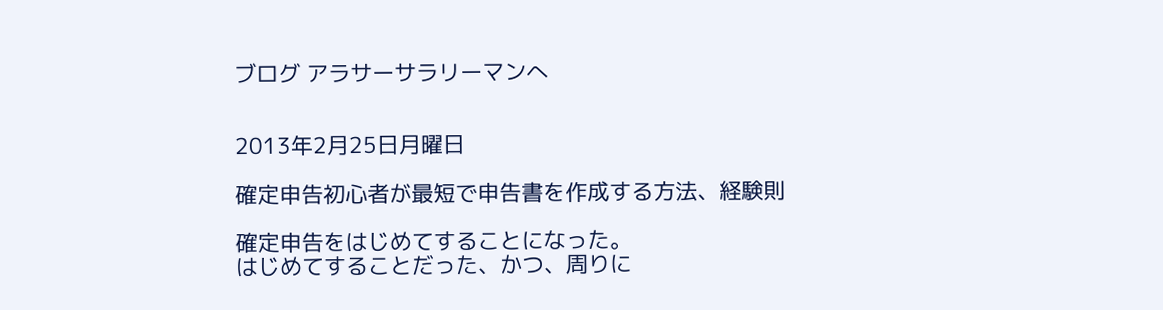ブログ アラサーサラリーマンへ


2013年2月25日月曜日

確定申告初心者が最短で申告書を作成する方法、経験則

確定申告をはじめてすることになった。
はじめてすることだった、かつ、周りに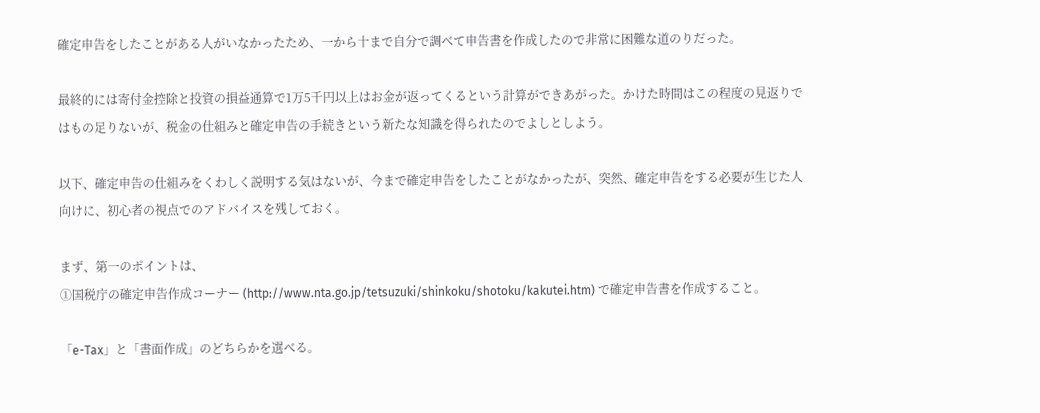確定申告をしたことがある人がいなかったため、一から十まで自分で調べて申告書を作成したので非常に困難な道のりだった。

最終的には寄付金控除と投資の損益通算で1万5千円以上はお金が返ってくるという計算ができあがった。かけた時間はこの程度の見返りではもの足りないが、税金の仕組みと確定申告の手続きという新たな知識を得られたのでよしとしよう。

以下、確定申告の仕組みをくわしく説明する気はないが、今まで確定申告をしたことがなかったが、突然、確定申告をする必要が生じた人向けに、初心者の視点でのアドバイスを残しておく。

まず、第一のポイントは、
①国税庁の確定申告作成コーナー (http://www.nta.go.jp/tetsuzuki/shinkoku/shotoku/kakutei.htm) で確定申告書を作成すること。

「e-Tax」と「書面作成」のどちらかを選べる。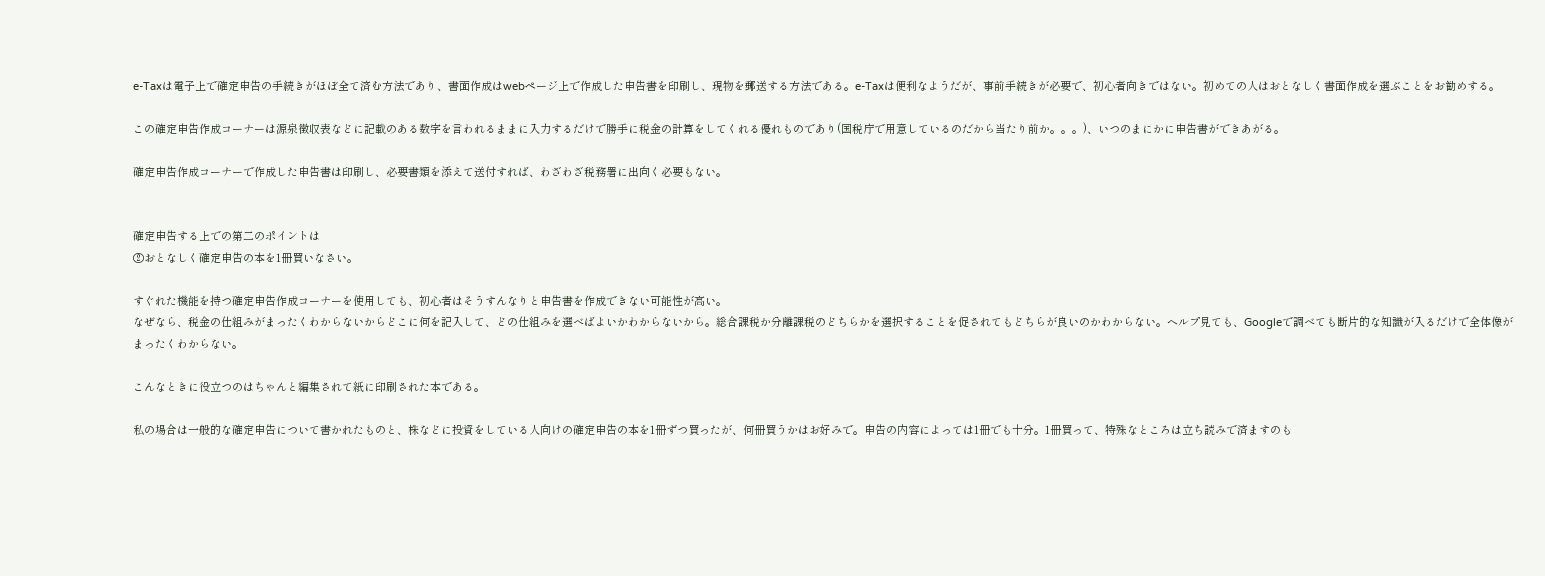e-Taxは電子上で確定申告の手続きがほぼ全て済む方法であり、書面作成はwebページ上で作成した申告書を印刷し、現物を郵送する方法である。e-Taxは便利なようだが、事前手続きが必要で、初心者向きではない。初めての人はおとなしく書面作成を選ぶことをお勧めする。

この確定申告作成コーナーは源泉徴収表などに記載のある数字を言われるままに入力するだけで勝手に税金の計算をしてくれる優れものであり(国税庁で用意しているのだから当たり前か。。。)、いつのまにかに申告書ができあがる。

確定申告作成コーナーで作成した申告書は印刷し、必要書類を添えて送付すれば、わざわざ税務署に出向く必要もない。


確定申告する上での第二のポイントは
②おとなしく確定申告の本を1冊買いなさい。

すぐれた機能を持つ確定申告作成コーナーを使用しても、初心者はそうすんなりと申告書を作成できない可能性が高い。
なぜなら、税金の仕組みがまったくわからないからどこに何を記入して、どの仕組みを選べばよいかわからないから。総合課税か分離課税のどちらかを選択することを促されてもどちらが良いのかわからない。ヘルプ見ても、Googleで調べても断片的な知識が入るだけで全体像がまったくわからない。

こんなときに役立つのはちゃんと編集されて紙に印刷された本である。

私の場合は一般的な確定申告について書かれたものと、株などに投資をしている人向けの確定申告の本を1冊ずつ買ったが、何冊買うかはお好みで。申告の内容によっては1冊でも十分。1冊買って、特殊なところは立ち読みで済ますのも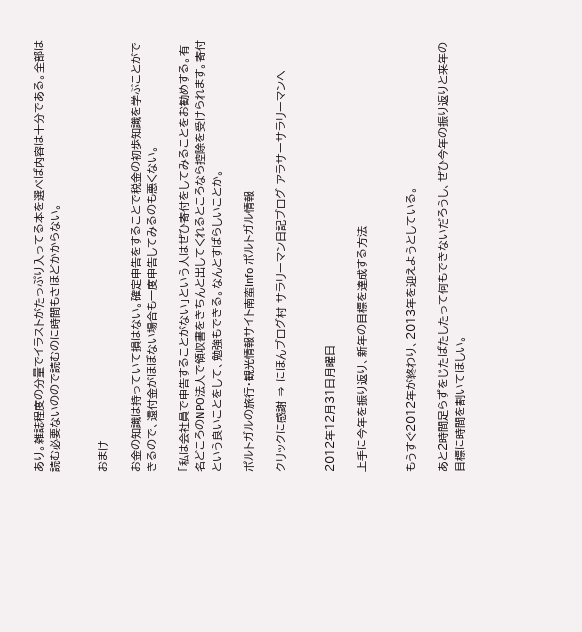あり。雑誌程度の分量でイラストがたっぷり入ってる本を選べば内容は十分である。全部は読む必要ないのので読むのに時間もさほどかからない。


おまけ

お金の知識は持っていて損はない。確定申告をすることで税金の初歩知識を学ぶことができるので、還付金がほぼない場合も一度申告してみるのも悪くない。

「私は会社員で申告することがない」という人はぜひ寄付をしてみることをお勧めする。有名どころのNPO法人で領収書をきちんと出してくれるところなら控除を受けられます。寄付という良いことをして、勉強もできる。なんとすばらしいことか。

ポルトガルの旅行・観光情報サイト南蛮Info ポルトガル情報

クリックに感謝 ⇒ にほんブログ村 サラリーマン日記ブログ アラサーサラリーマンへ


2012年12月31日月曜日

上手に今年を振り返り、新年の目標を達成する方法


もうすぐ2012年が終わり、2013年を迎えようとしている。

あと2時間足らずをじたばたしたって何もできないだろうし、ぜひ今年の振り返りと来年の目標に時間を割いてほしい。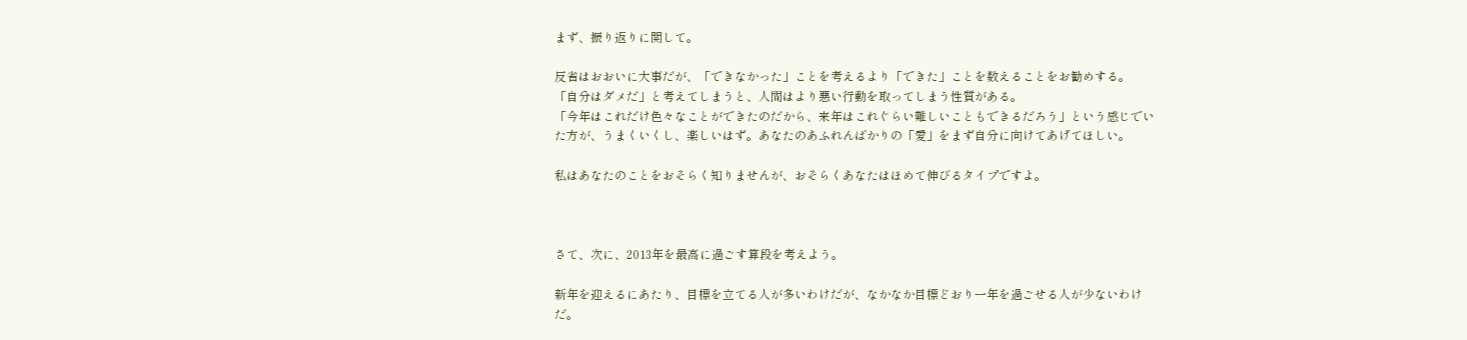まず、振り返りに関して。

反省はおおいに大事だが、「できなかった」ことを考えるより「できた」ことを数えることをお勧めする。
「自分はダメだ」と考えてしまうと、人間はより悪い行動を取ってしまう性質がある。
「今年はこれだけ色々なことができたのだから、来年はこれぐらい難しいこともできるだろう」という感じでいた方が、うまくいくし、楽しいはず。あなたのあふれんばかりの「愛」をまず自分に向けてあげてほしい。

私はあなたのことをおそらく知りませんが、おそらくあなたはほめて伸びるタイプですよ。



さて、次に、2013年を最高に過ごす算段を考えよう。

新年を迎えるにあたり、目標を立てる人が多いわけだが、なかなか目標どおり一年を過ごせる人が少ないわけだ。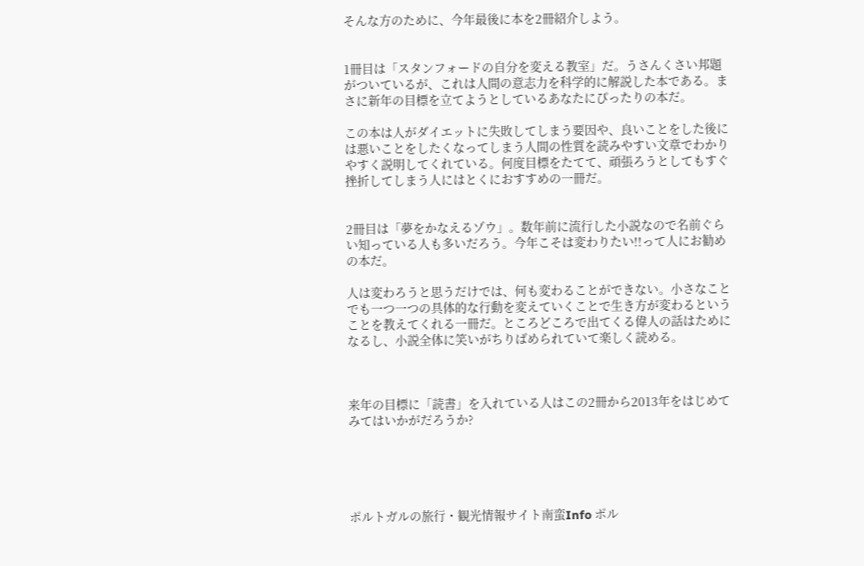そんな方のために、今年最後に本を2冊紹介しよう。


1冊目は「スタンフォードの自分を変える教室」だ。うさんくさい邦題がついているが、これは人間の意志力を科学的に解説した本である。まさに新年の目標を立てようとしているあなたにぴったりの本だ。

この本は人がダイエットに失敗してしまう要因や、良いことをした後には悪いことをしたくなってしまう人間の性質を読みやすい文章でわかりやすく説明してくれている。何度目標をたてて、頑張ろうとしてもすぐ挫折してしまう人にはとくにおすすめの一冊だ。


2冊目は「夢をかなえるゾウ」。数年前に流行した小説なので名前ぐらい知っている人も多いだろう。今年こそは変わりたい!!って人にお勧めの本だ。

人は変わろうと思うだけでは、何も変わることができない。小さなことでも一つ一つの具体的な行動を変えていくことで生き方が変わるということを教えてくれる一冊だ。ところどころで出てくる偉人の話はためになるし、小説全体に笑いがちりばめられていて楽しく読める。



来年の目標に「読書」を入れている人はこの2冊から2013年をはじめてみてはいかがだろうか?





ポルトガルの旅行・観光情報サイト南蛮Info ポル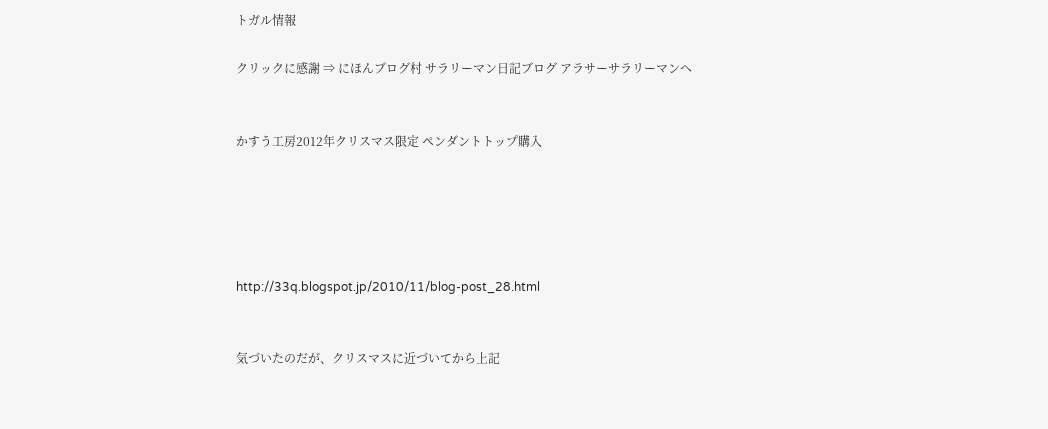トガル情報

クリックに感謝 ⇒ にほんブログ村 サラリーマン日記ブログ アラサーサラリーマンへ


かすう工房2012年クリスマス限定 ペンダントトップ購入





http://33q.blogspot.jp/2010/11/blog-post_28.html


気づいたのだが、クリスマスに近づいてから上記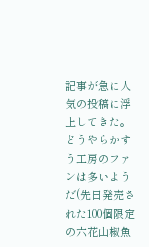記事が急に人気の投稿に浮上してきた。どうやらかすう工房のファンは多いようだ(先日発売された100個限定の六花山椒魚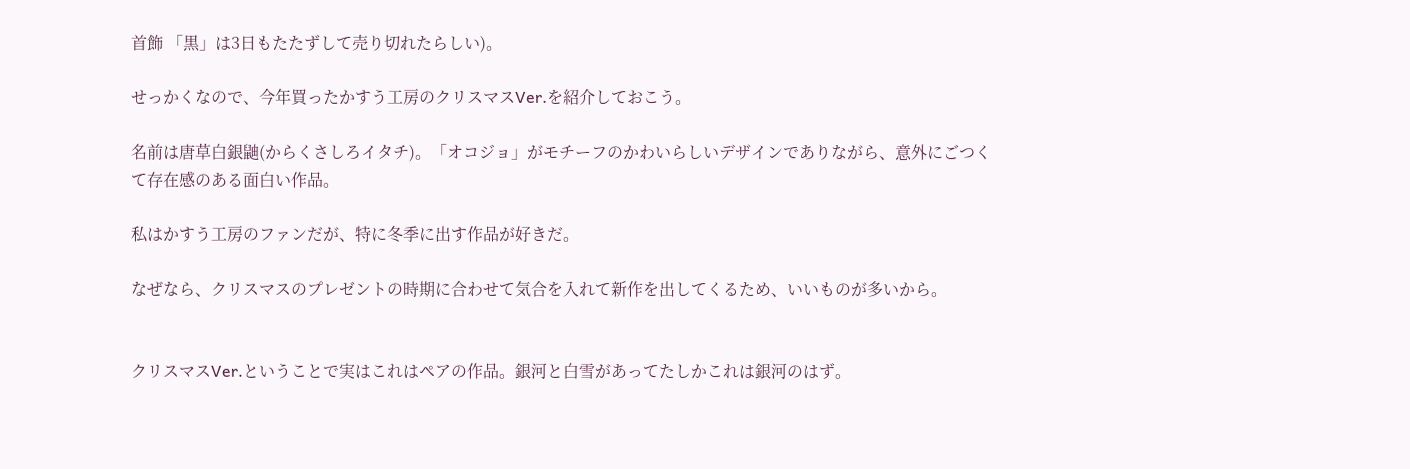首飾 「黒」は3日もたたずして売り切れたらしい)。

せっかくなので、今年買ったかすう工房のクリスマスVer.を紹介しておこう。

名前は唐草白銀鼬(からくさしろイタチ)。「オコジョ」がモチーフのかわいらしいデザインでありながら、意外にごつくて存在感のある面白い作品。

私はかすう工房のファンだが、特に冬季に出す作品が好きだ。

なぜなら、クリスマスのプレゼントの時期に合わせて気合を入れて新作を出してくるため、いいものが多いから。


クリスマスVer.ということで実はこれはペアの作品。銀河と白雪があってたしかこれは銀河のはず。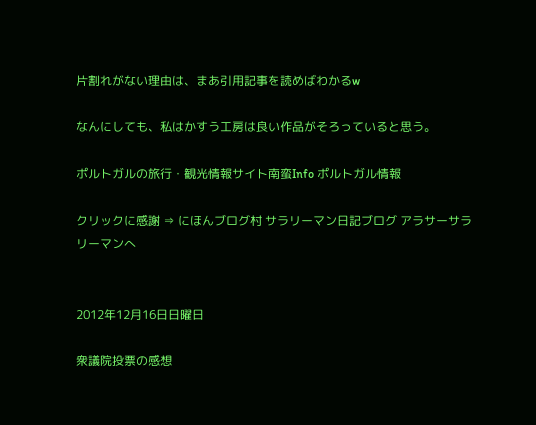片割れがない理由は、まあ引用記事を読めばわかるw

なんにしても、私はかすう工房は良い作品がそろっていると思う。

ポルトガルの旅行・観光情報サイト南蛮Info ポルトガル情報

クリックに感謝 ⇒ にほんブログ村 サラリーマン日記ブログ アラサーサラリーマンへ


2012年12月16日日曜日

衆議院投票の感想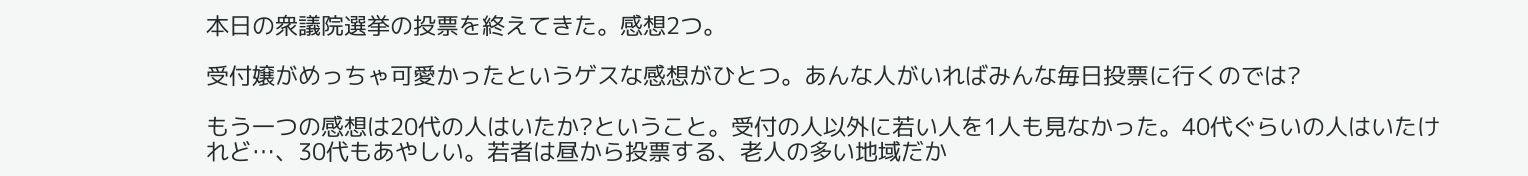本日の衆議院選挙の投票を終えてきた。感想2つ。

受付嬢がめっちゃ可愛かったというゲスな感想がひとつ。あんな人がいればみんな毎日投票に行くのでは?

もう一つの感想は20代の人はいたか?ということ。受付の人以外に若い人を1人も見なかった。40代ぐらいの人はいたけれど…、30代もあやしい。若者は昼から投票する、老人の多い地域だか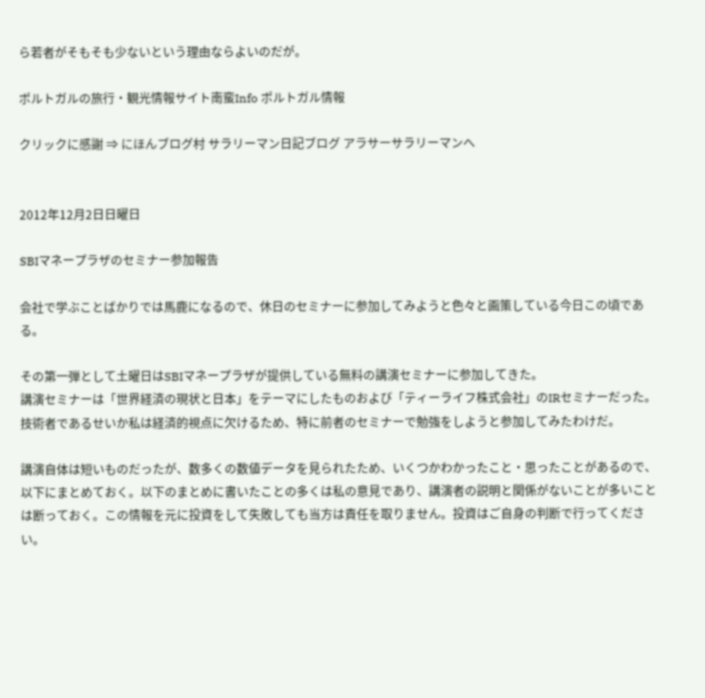ら若者がそもそも少ないという理由ならよいのだが。

ポルトガルの旅行・観光情報サイト南蛮Info ポルトガル情報

クリックに感謝 ⇒ にほんブログ村 サラリーマン日記ブログ アラサーサラリーマンへ


2012年12月2日日曜日

SBIマネープラザのセミナー参加報告

会社で学ぶことばかりでは馬鹿になるので、休日のセミナーに参加してみようと色々と画策している今日この頃である。

その第一弾として土曜日はSBIマネープラザが提供している無料の講演セミナーに参加してきた。
講演セミナーは「世界経済の現状と日本」をテーマにしたものおよび「ティーライフ株式会社」のIRセミナーだった。技術者であるせいか私は経済的視点に欠けるため、特に前者のセミナーで勉強をしようと参加してみたわけだ。

講演自体は短いものだったが、数多くの数値データを見られたため、いくつかわかったこと・思ったことがあるので、以下にまとめておく。以下のまとめに書いたことの多くは私の意見であり、講演者の説明と関係がないことが多いことは断っておく。この情報を元に投資をして失敗しても当方は責任を取りません。投資はご自身の判断で行ってください。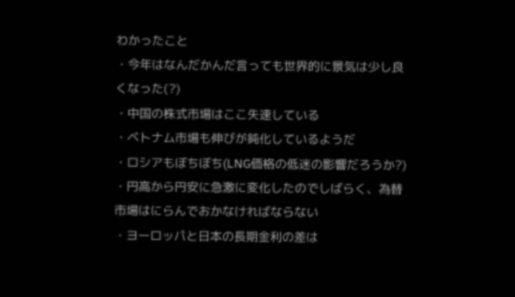わかったこと
・今年はなんだかんだ言っても世界的に景気は少し良くなった(?)
・中国の株式市場はここ失速している
・ベトナム市場も伸びが鈍化しているようだ
・ロシアもぼちぼち(LNG価格の低迷の影響だろうか?)
・円高から円安に急激に変化したのでしばらく、為替市場はにらんでおかなければならない
・ヨーロッパと日本の長期金利の差は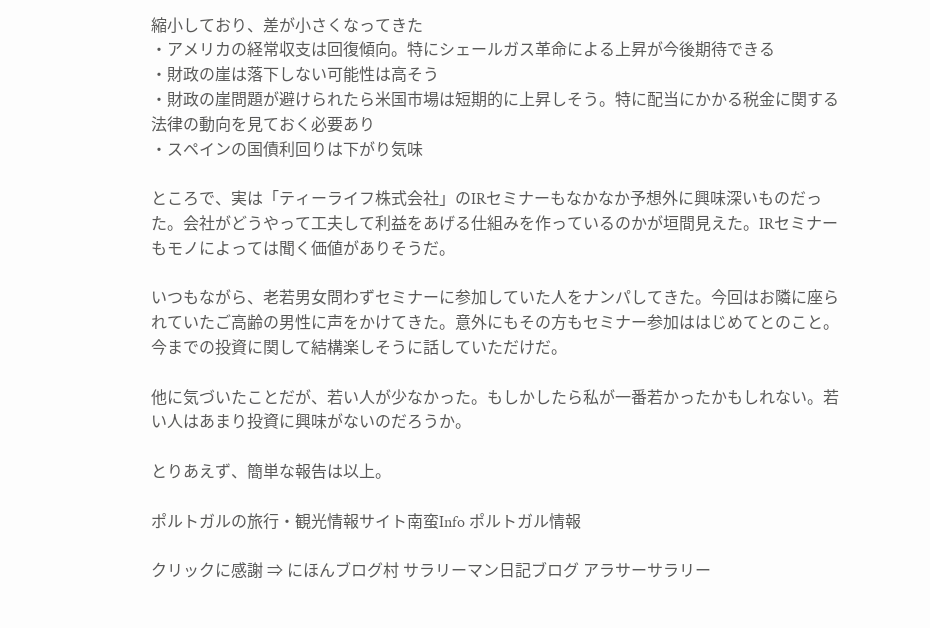縮小しており、差が小さくなってきた
・アメリカの経常収支は回復傾向。特にシェールガス革命による上昇が今後期待できる
・財政の崖は落下しない可能性は高そう
・財政の崖問題が避けられたら米国市場は短期的に上昇しそう。特に配当にかかる税金に関する法律の動向を見ておく必要あり
・スペインの国債利回りは下がり気味

ところで、実は「ティーライフ株式会社」のIRセミナーもなかなか予想外に興味深いものだった。会社がどうやって工夫して利益をあげる仕組みを作っているのかが垣間見えた。IRセミナーもモノによっては聞く価値がありそうだ。

いつもながら、老若男女問わずセミナーに参加していた人をナンパしてきた。今回はお隣に座られていたご高齢の男性に声をかけてきた。意外にもその方もセミナー参加ははじめてとのこと。今までの投資に関して結構楽しそうに話していただけだ。

他に気づいたことだが、若い人が少なかった。もしかしたら私が一番若かったかもしれない。若い人はあまり投資に興味がないのだろうか。

とりあえず、簡単な報告は以上。

ポルトガルの旅行・観光情報サイト南蛮Info ポルトガル情報

クリックに感謝 ⇒ にほんブログ村 サラリーマン日記ブログ アラサーサラリー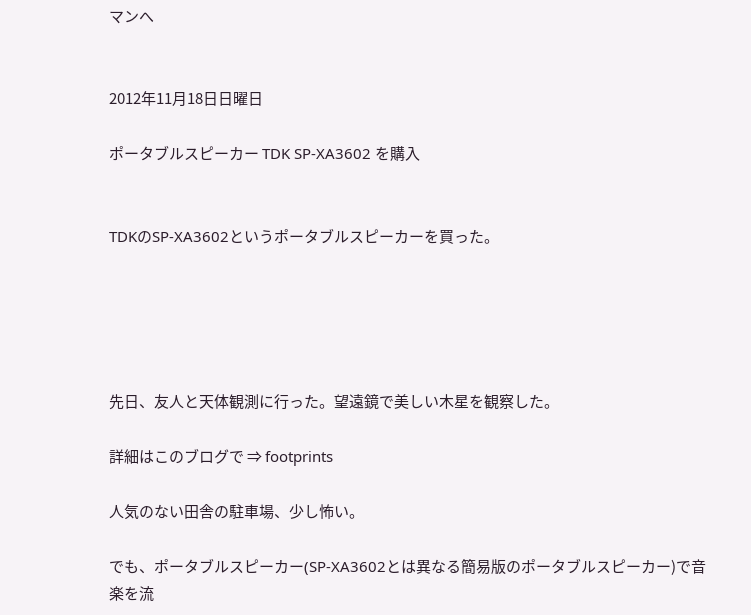マンへ


2012年11月18日日曜日

ポータブルスピーカー TDK SP-XA3602 を購入


TDKのSP-XA3602というポータブルスピーカーを買った。





先日、友人と天体観測に行った。望遠鏡で美しい木星を観察した。

詳細はこのブログで ⇒ footprints

人気のない田舎の駐車場、少し怖い。

でも、ポータブルスピーカー(SP-XA3602とは異なる簡易版のポータブルスピーカー)で音楽を流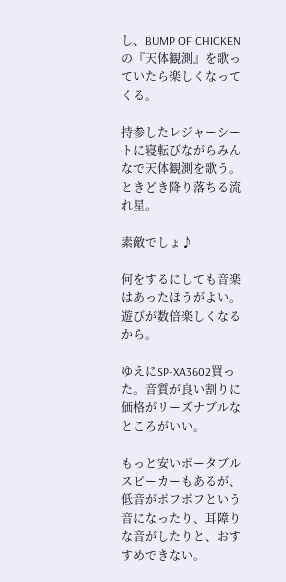し、BUMP OF CHICKENの『天体観測』を歌っていたら楽しくなってくる。

持参したレジャーシートに寝転びながらみんなで天体観測を歌う。ときどき降り落ちる流れ星。

素敵でしょ♪

何をするにしても音楽はあったほうがよい。遊びが数倍楽しくなるから。

ゆえにSP-XA3602買った。音質が良い割りに価格がリーズナブルなところがいい。

もっと安いポータブルスピーカーもあるが、低音がポフポフという音になったり、耳障りな音がしたりと、おすすめできない。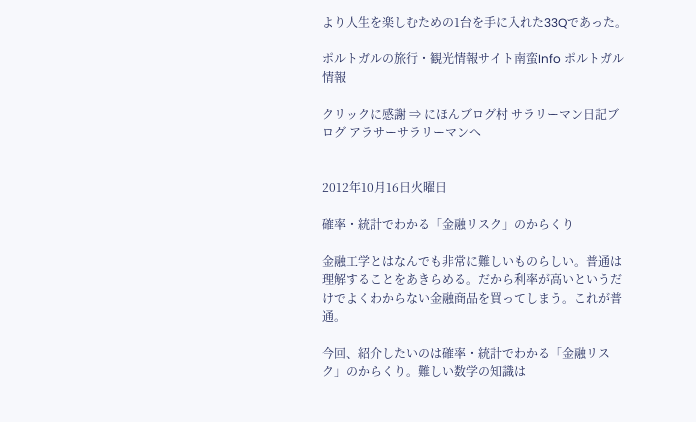より人生を楽しむための1台を手に入れた33Qであった。

ポルトガルの旅行・観光情報サイト南蛮Info ポルトガル情報

クリックに感謝 ⇒ にほんブログ村 サラリーマン日記ブログ アラサーサラリーマンへ


2012年10月16日火曜日

確率・統計でわかる「金融リスク」のからくり

金融工学とはなんでも非常に難しいものらしい。普通は理解することをあきらめる。だから利率が高いというだけでよくわからない金融商品を買ってしまう。これが普通。

今回、紹介したいのは確率・統計でわかる「金融リスク」のからくり。難しい数学の知識は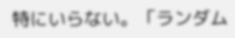特にいらない。「ランダム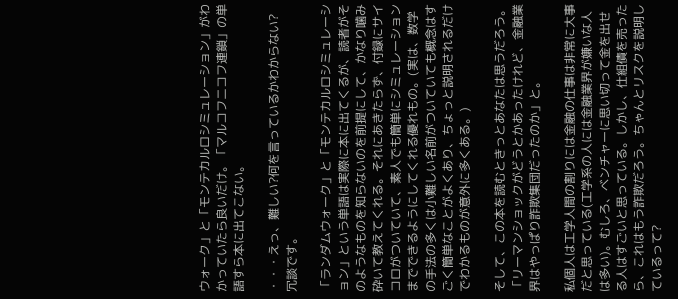ウォーク」と「モンテカルロシミュレーション」がわかっていたら良いだけ。「マルコフニコフ連鎖」の単語すら本に出てこない。

・・・えっ、難しい?何を言っているかわからない? 冗談です。

「ランダムウォーク」と「モンテカルロシミュレーション」という単語は実際に本に出てくるが、読者がそのようなものを知らないのを前提にして、かなり噛み砕いて教えてくれる。それにあきたらず、付録にサイコロがついていて、素人でも簡単にシミュレーションまでできるようにしてくれる優れもの。(実は、数学の手法の多くは小難しい名前がついていても概念はすごく簡単なことがよくあり、ちょっと説明されるだけでわかるものが意外に多くある。)

そして、この本を読むときっとあなたは思うだろう。「リーマンショックがどうとかあったけれど、金融業界はやっぱり詐欺集団だったのか」と。

私個人は工学人間の割りには金融の仕事は非常に大事だと思っている(工学系の人には金融業界が嫌いな人は多い)。むしろ、ベンチャーに思い切って金を出せる人はすごいと思っている。しかし、仕組債を売ったら、これはもう詐欺だろう。ちゃんとリスクを説明しているって?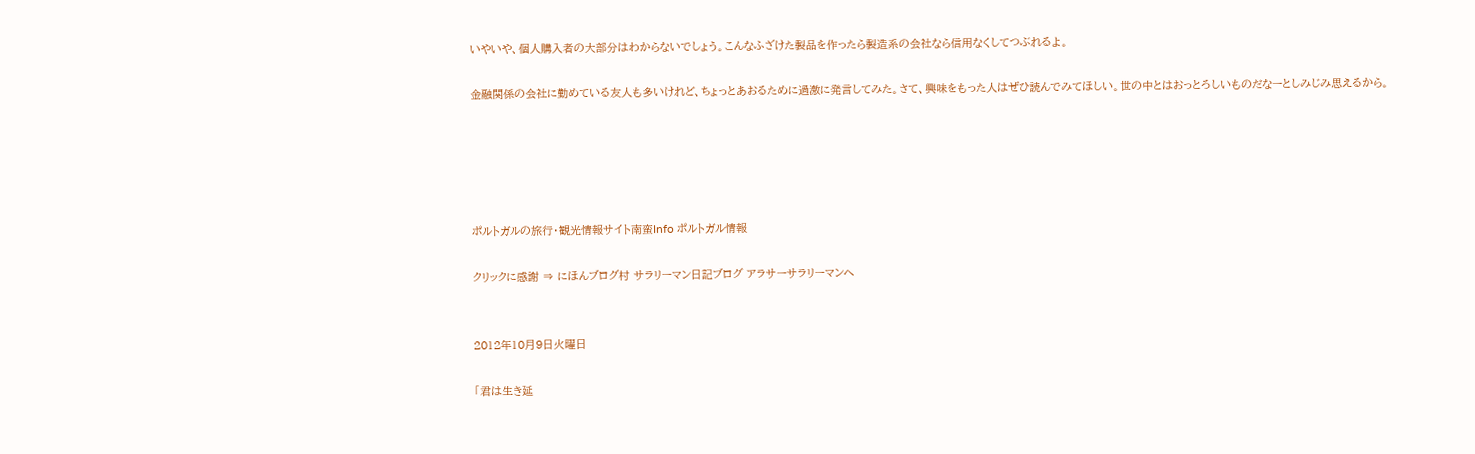いやいや、個人購入者の大部分はわからないでしょう。こんなふざけた製品を作ったら製造系の会社なら信用なくしてつぶれるよ。

金融関係の会社に勤めている友人も多いけれど、ちょっとあおるために過激に発言してみた。さて、興味をもった人はぜひ読んでみてほしい。世の中とはおっとろしいものだなーとしみじみ思えるから。





ポルトガルの旅行・観光情報サイト南蛮Info ポルトガル情報

クリックに感謝 ⇒ にほんブログ村 サラリーマン日記ブログ アラサーサラリーマンへ


2012年10月9日火曜日

「君は生き延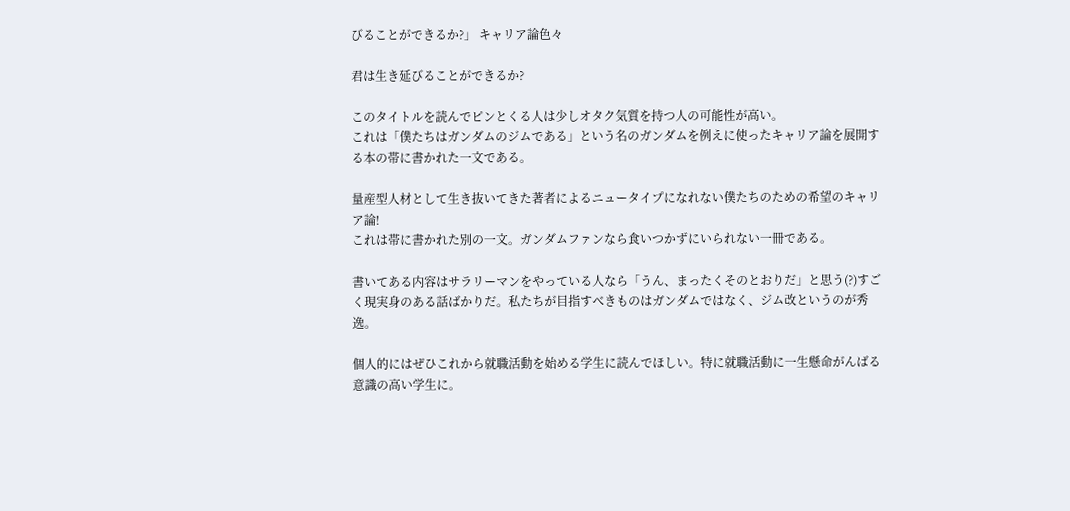びることができるか?」 キャリア論色々

君は生き延びることができるか?

このタイトルを読んでピンとくる人は少しオタク気質を持つ人の可能性が高い。
これは「僕たちはガンダムのジムである」という名のガンダムを例えに使ったキャリア論を展開する本の帯に書かれた一文である。

量産型人材として生き抜いてきた著者によるニュータイプになれない僕たちのための希望のキャリア論!
これは帯に書かれた別の一文。ガンダムファンなら食いつかずにいられない一冊である。

書いてある内容はサラリーマンをやっている人なら「うん、まったくそのとおりだ」と思う(?)すごく現実身のある話ばかりだ。私たちが目指すべきものはガンダムではなく、ジム改というのが秀逸。

個人的にはぜひこれから就職活動を始める学生に読んでほしい。特に就職活動に一生懸命がんばる意識の高い学生に。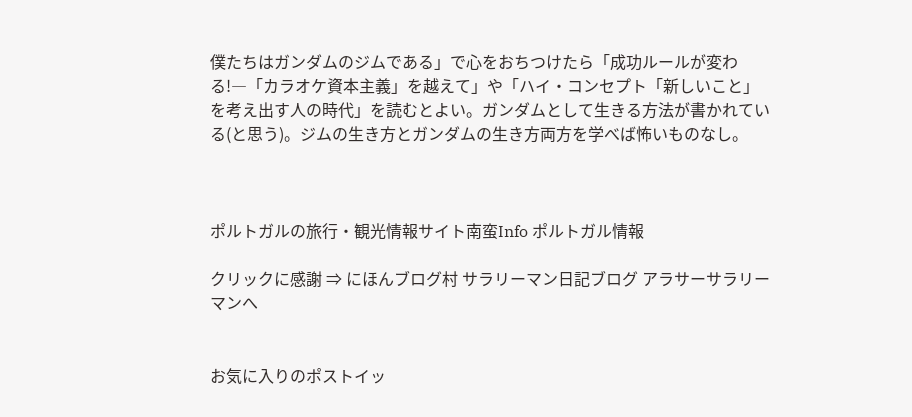僕たちはガンダムのジムである」で心をおちつけたら「成功ルールが変わる!―「カラオケ資本主義」を越えて」や「ハイ・コンセプト「新しいこと」を考え出す人の時代」を読むとよい。ガンダムとして生きる方法が書かれている(と思う)。ジムの生き方とガンダムの生き方両方を学べば怖いものなし。



ポルトガルの旅行・観光情報サイト南蛮Info ポルトガル情報

クリックに感謝 ⇒ にほんブログ村 サラリーマン日記ブログ アラサーサラリーマンへ


お気に入りのポストイッ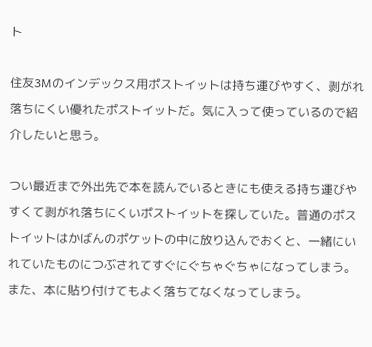ト

住友3Mのインデックス用ポストイットは持ち運びやすく、剥がれ落ちにくい優れたポストイットだ。気に入って使っているので紹介したいと思う。

つい最近まで外出先で本を読んでいるときにも使える持ち運びやすくて剥がれ落ちにくいポストイットを探していた。普通のポストイットはかばんのポケットの中に放り込んでおくと、一緒にいれていたものにつぶされてすぐにぐちゃぐちゃになってしまう。また、本に貼り付けてもよく落ちてなくなってしまう。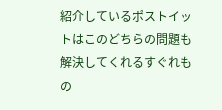紹介しているポストイットはこのどちらの問題も解決してくれるすぐれもの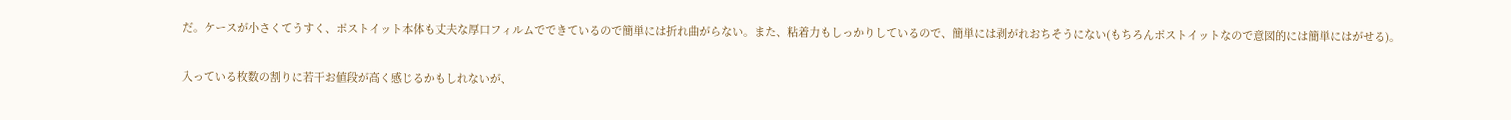だ。ケースが小さくてうすく、ポストイット本体も丈夫な厚口フィルムでできているので簡単には折れ曲がらない。また、粘着力もしっかりしているので、簡単には剥がれおちそうにない(もちろんポストイットなので意図的には簡単にはがせる)。

入っている枚数の割りに若干お値段が高く感じるかもしれないが、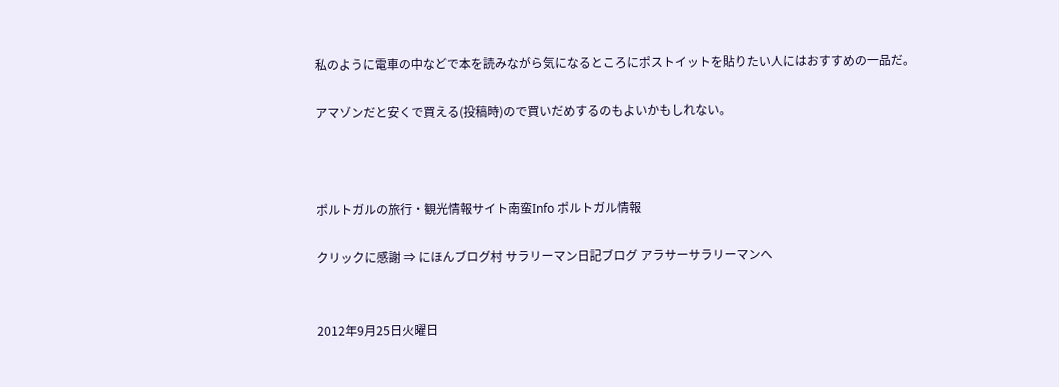私のように電車の中などで本を読みながら気になるところにポストイットを貼りたい人にはおすすめの一品だ。

アマゾンだと安くで買える(投稿時)ので買いだめするのもよいかもしれない。



ポルトガルの旅行・観光情報サイト南蛮Info ポルトガル情報

クリックに感謝 ⇒ にほんブログ村 サラリーマン日記ブログ アラサーサラリーマンへ


2012年9月25日火曜日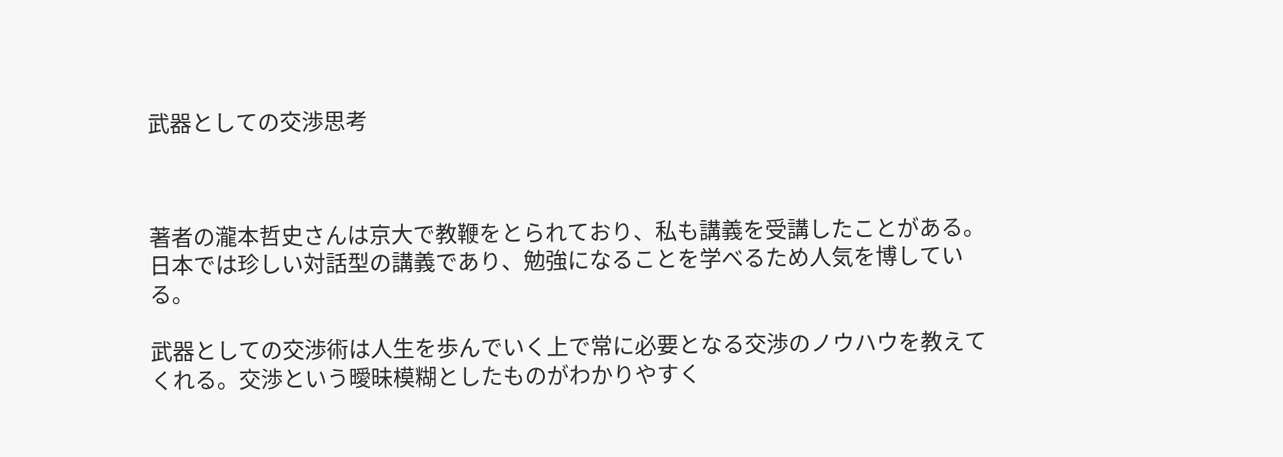武器としての交渉思考



著者の瀧本哲史さんは京大で教鞭をとられており、私も講義を受講したことがある。日本では珍しい対話型の講義であり、勉強になることを学べるため人気を博している。

武器としての交渉術は人生を歩んでいく上で常に必要となる交渉のノウハウを教えてくれる。交渉という曖昧模糊としたものがわかりやすく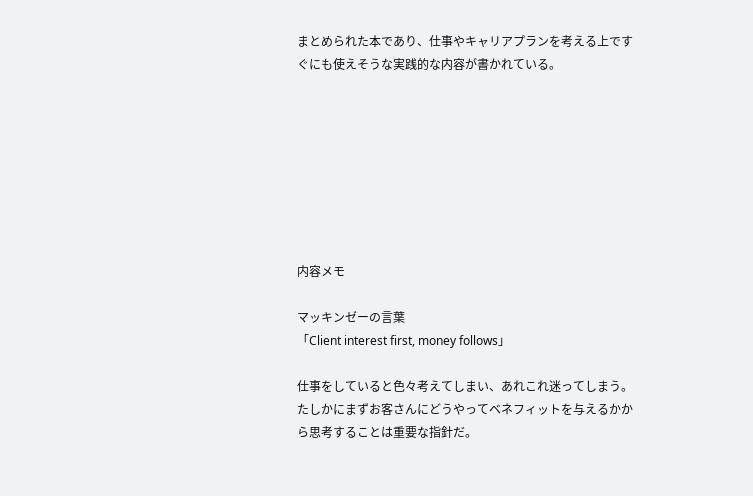まとめられた本であり、仕事やキャリアプランを考える上ですぐにも使えそうな実践的な内容が書かれている。








内容メモ

マッキンゼーの言葉
「Client interest first, money follows」

仕事をしていると色々考えてしまい、あれこれ迷ってしまう。たしかにまずお客さんにどうやってベネフィットを与えるかから思考することは重要な指針だ。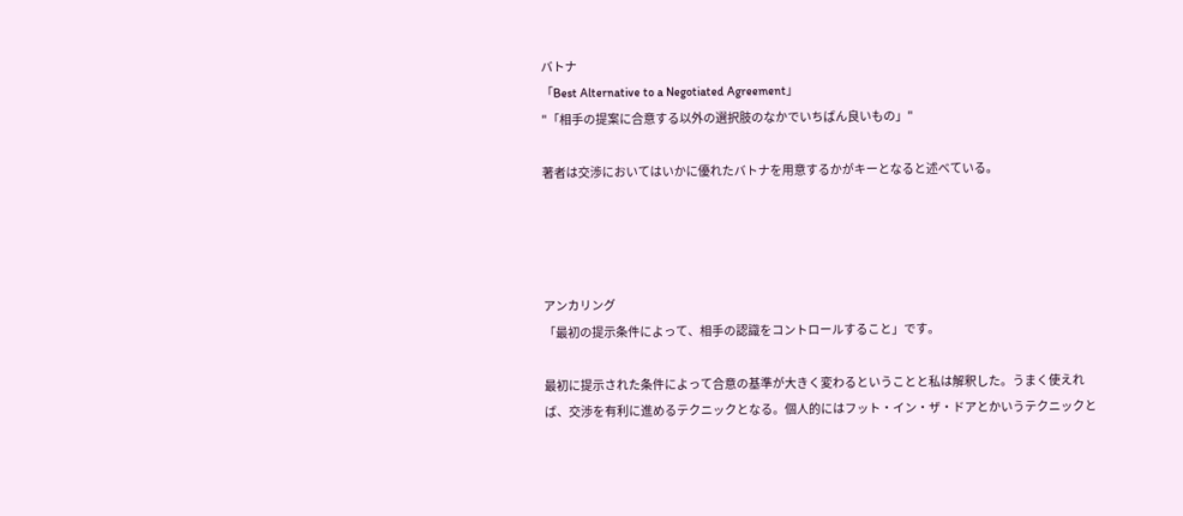バトナ
「Best Alternative to a Negotiated Agreement」
"「相手の提案に合意する以外の選択肢のなかでいちばん良いもの」"

著者は交渉においてはいかに優れたバトナを用意するかがキーとなると述べている。




アンカリング
「最初の提示条件によって、相手の認識をコントロールすること」です。

最初に提示された条件によって合意の基準が大きく変わるということと私は解釈した。うまく使えれば、交渉を有利に進めるテクニックとなる。個人的にはフット・イン・ザ・ドアとかいうテクニックと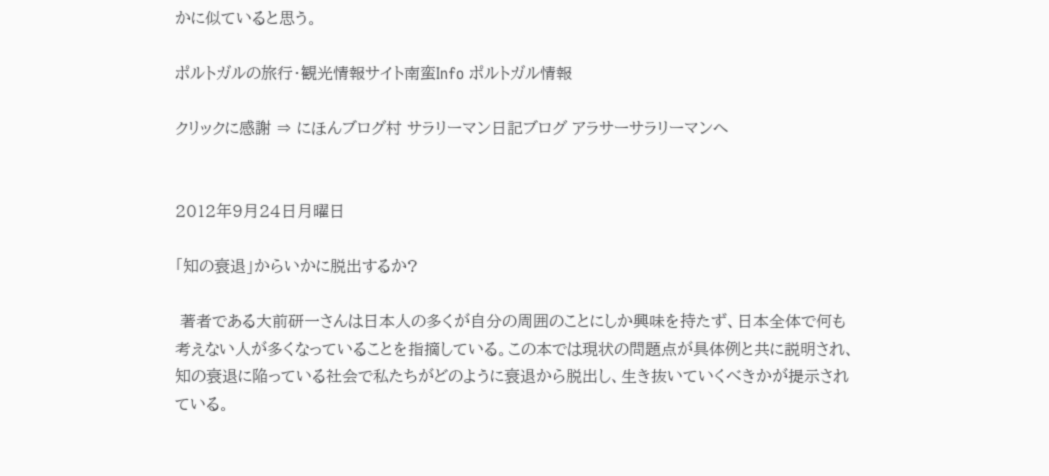かに似ていると思う。

ポルトガルの旅行・観光情報サイト南蛮Info ポルトガル情報

クリックに感謝 ⇒ にほんブログ村 サラリーマン日記ブログ アラサーサラリーマンへ


2012年9月24日月曜日

「知の衰退」からいかに脱出するか?

 著者である大前研一さんは日本人の多くが自分の周囲のことにしか興味を持たず、日本全体で何も考えない人が多くなっていることを指摘している。この本では現状の問題点が具体例と共に説明され、知の衰退に陥っている社会で私たちがどのように衰退から脱出し、生き抜いていくべきかが提示されている。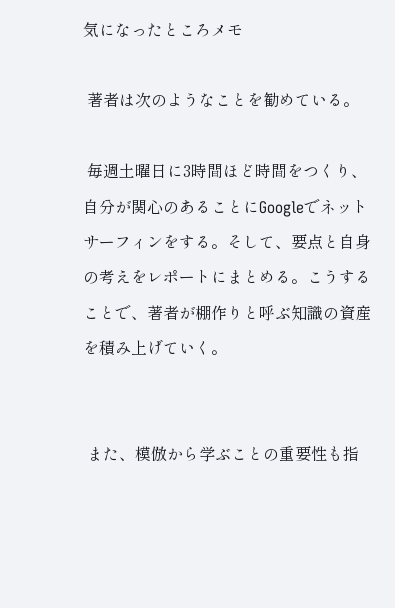気になったところメモ

 著者は次のようなことを勧めている。

 毎週土曜日に3時間ほど時間をつくり、自分が関心のあることにGoogleでネットサーフィンをする。そして、要点と自身の考えをレポートにまとめる。こうすることで、著者が棚作りと呼ぶ知識の資産を積み上げていく。


 また、模倣から学ぶことの重要性も指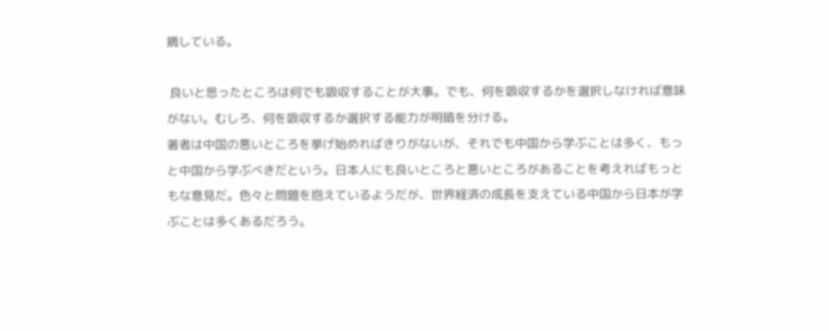摘している。

 良いと思ったところは何でも吸収することが大事。でも、何を吸収するかを選択しなければ意味がない。むしろ、何を吸収するか選択する能力が明暗を分ける。
著者は中国の悪いところを挙げ始めればきりがないが、それでも中国から学ぶことは多く、もっと中国から学ぶべきだという。日本人にも良いところと悪いところがあることを考えればもっともな意見だ。色々と問題を抱えているようだが、世界経済の成長を支えている中国から日本が学ぶことは多くあるだろう。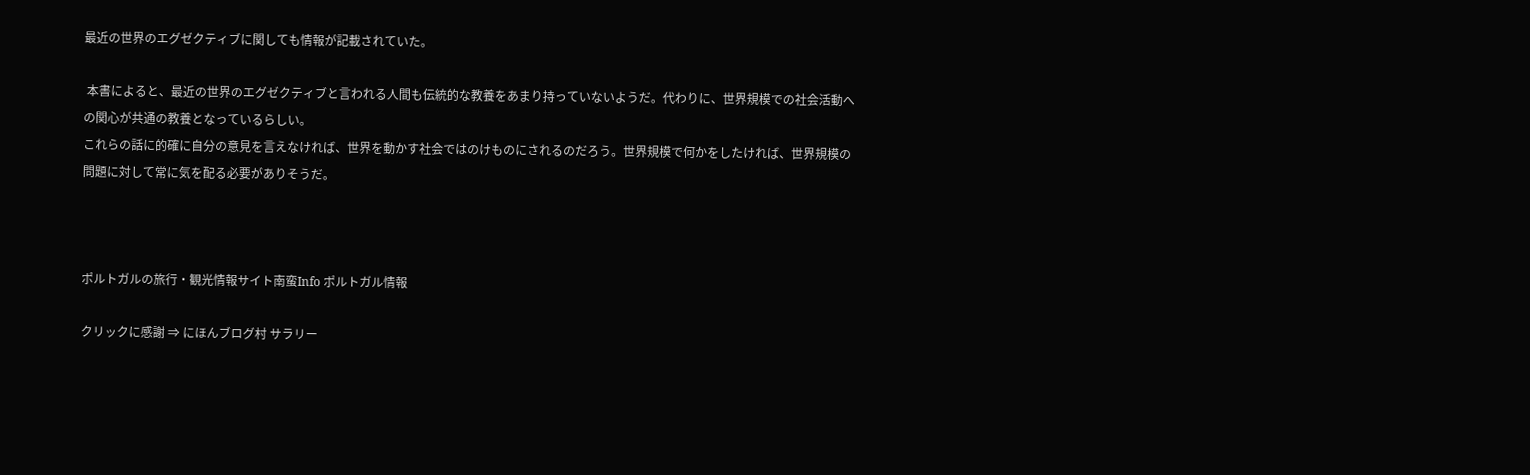最近の世界のエグゼクティブに関しても情報が記載されていた。

 本書によると、最近の世界のエグゼクティブと言われる人間も伝統的な教養をあまり持っていないようだ。代わりに、世界規模での社会活動への関心が共通の教養となっているらしい。
これらの話に的確に自分の意見を言えなければ、世界を動かす社会ではのけものにされるのだろう。世界規模で何かをしたければ、世界規模の問題に対して常に気を配る必要がありそうだ。



ポルトガルの旅行・観光情報サイト南蛮Info ポルトガル情報

クリックに感謝 ⇒ にほんブログ村 サラリー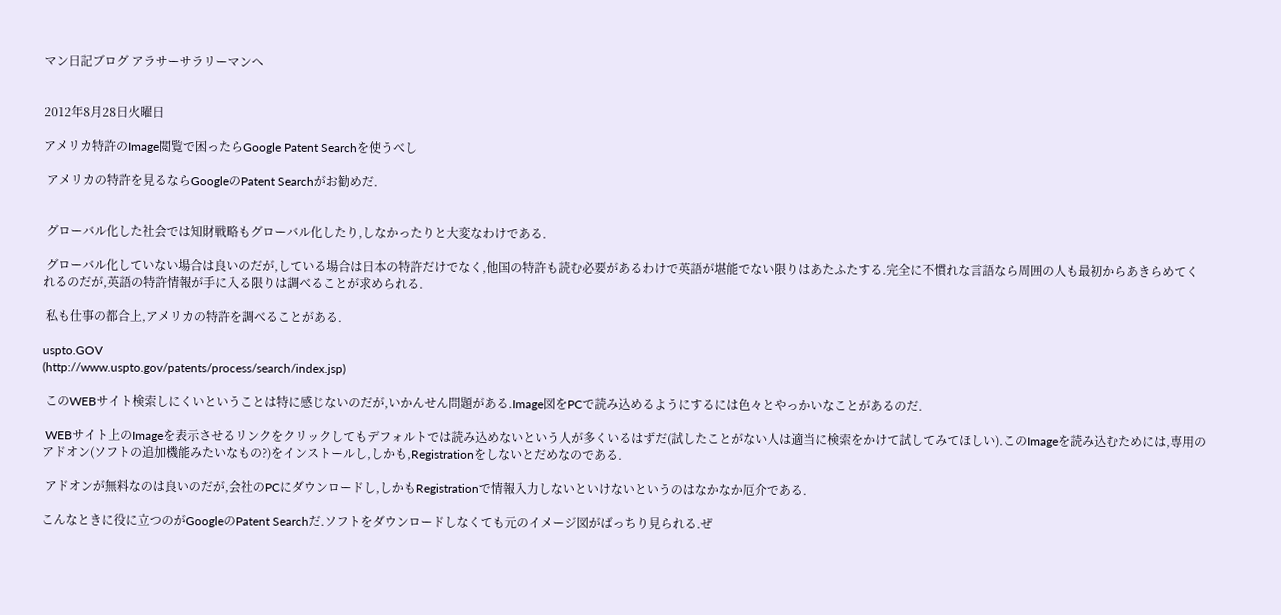マン日記ブログ アラサーサラリーマンへ


2012年8月28日火曜日

アメリカ特許のImage閲覧で困ったらGoogle Patent Searchを使うべし

 アメリカの特許を見るならGoogleのPatent Searchがお勧めだ.


 グローバル化した社会では知財戦略もグローバル化したり,しなかったりと大変なわけである.

 グローバル化していない場合は良いのだが,している場合は日本の特許だけでなく,他国の特許も読む必要があるわけで英語が堪能でない限りはあたふたする.完全に不慣れな言語なら周囲の人も最初からあきらめてくれるのだが,英語の特許情報が手に入る限りは調べることが求められる.

 私も仕事の都合上,アメリカの特許を調べることがある.

uspto.GOV
(http://www.uspto.gov/patents/process/search/index.jsp)

 このWEBサイト検索しにくいということは特に感じないのだが,いかんせん問題がある.Image図をPCで読み込めるようにするには色々とやっかいなことがあるのだ.

 WEBサイト上のImageを表示させるリンクをクリックしてもデフォルトでは読み込めないという人が多くいるはずだ(試したことがない人は適当に検索をかけて試してみてほしい).このImageを読み込むためには,専用のアドオン(ソフトの追加機能みたいなもの?)をインストールし,しかも,Registrationをしないとだめなのである.

 アドオンが無料なのは良いのだが,会社のPCにダウンロードし,しかもRegistrationで情報入力しないといけないというのはなかなか厄介である.

こんなときに役に立つのがGoogleのPatent Searchだ.ソフトをダウンロードしなくても元のイメージ図がばっちり見られる.ぜ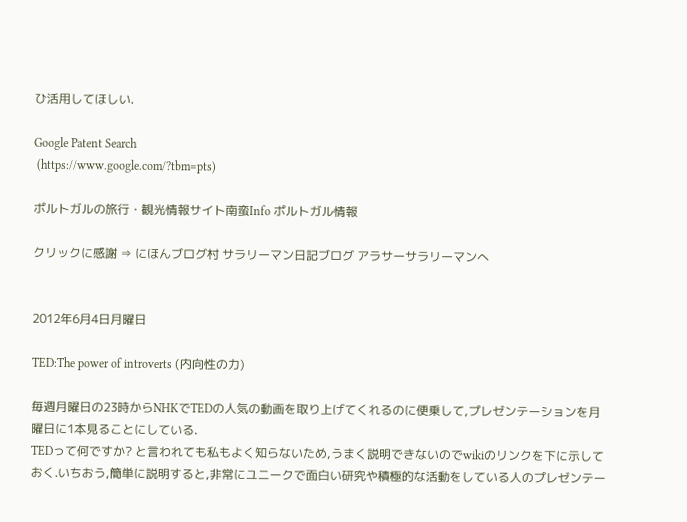ひ活用してほしい.

Google Patent Search
 (https://www.google.com/?tbm=pts)

ポルトガルの旅行・観光情報サイト南蛮Info ポルトガル情報

クリックに感謝 ⇒ にほんブログ村 サラリーマン日記ブログ アラサーサラリーマンへ


2012年6月4日月曜日

TED:The power of introverts (内向性の力)

毎週月曜日の23時からNHKでTEDの人気の動画を取り上げてくれるのに便乗して,プレゼンテーションを月曜日に1本見ることにしている.
TEDって何ですか? と言われても私もよく知らないため,うまく説明できないのでwikiのリンクを下に示しておく.いちおう,簡単に説明すると,非常にユニークで面白い研究や積極的な活動をしている人のプレゼンテー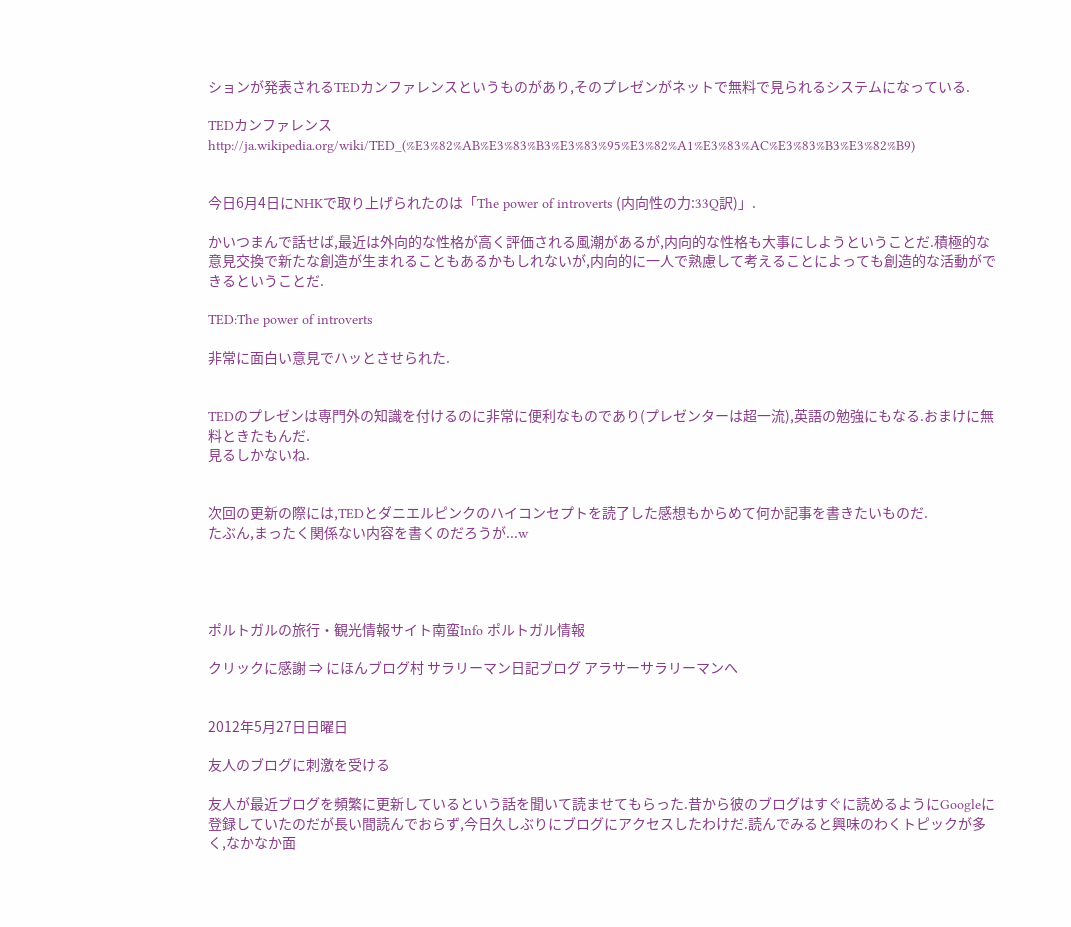ションが発表されるTEDカンファレンスというものがあり,そのプレゼンがネットで無料で見られるシステムになっている.

TEDカンファレンス
http://ja.wikipedia.org/wiki/TED_(%E3%82%AB%E3%83%B3%E3%83%95%E3%82%A1%E3%83%AC%E3%83%B3%E3%82%B9)


今日6月4日にNHKで取り上げられたのは「The power of introverts (内向性の力:33Q訳)」.

かいつまんで話せば,最近は外向的な性格が高く評価される風潮があるが,内向的な性格も大事にしようということだ.積極的な意見交換で新たな創造が生まれることもあるかもしれないが,内向的に一人で熟慮して考えることによっても創造的な活動ができるということだ.

TED:The power of introverts

非常に面白い意見でハッとさせられた.


TEDのプレゼンは専門外の知識を付けるのに非常に便利なものであり(プレゼンターは超一流),英語の勉強にもなる.おまけに無料ときたもんだ.
見るしかないね.


次回の更新の際には,TEDとダニエルピンクのハイコンセプトを読了した感想もからめて何か記事を書きたいものだ.
たぶん,まったく関係ない内容を書くのだろうが...w




ポルトガルの旅行・観光情報サイト南蛮Info ポルトガル情報

クリックに感謝 ⇒ にほんブログ村 サラリーマン日記ブログ アラサーサラリーマンへ


2012年5月27日日曜日

友人のブログに刺激を受ける

友人が最近ブログを頻繁に更新しているという話を聞いて読ませてもらった.昔から彼のブログはすぐに読めるようにGoogleに登録していたのだが長い間読んでおらず,今日久しぶりにブログにアクセスしたわけだ.読んでみると興味のわくトピックが多く,なかなか面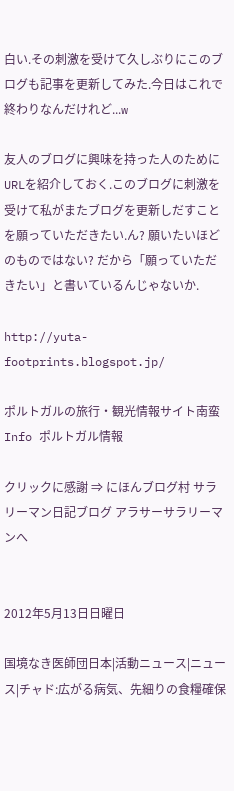白い.その刺激を受けて久しぶりにこのブログも記事を更新してみた.今日はこれで終わりなんだけれど...w

友人のブログに興味を持った人のためにURLを紹介しておく.このブログに刺激を受けて私がまたブログを更新しだすことを願っていただきたい.ん? 願いたいほどのものではない? だから「願っていただきたい」と書いているんじゃないか.

http://yuta-footprints.blogspot.jp/

ポルトガルの旅行・観光情報サイト南蛮Info ポルトガル情報

クリックに感謝 ⇒ にほんブログ村 サラリーマン日記ブログ アラサーサラリーマンへ


2012年5月13日日曜日

国境なき医師団日本|活動ニュース|ニュース|チャド:広がる病気、先細りの食糧確保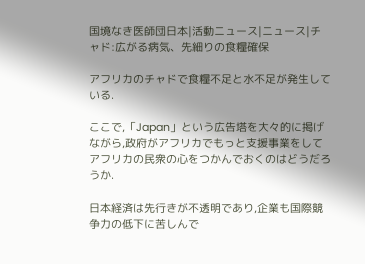国境なき医師団日本|活動ニュース|ニュース|チャド:広がる病気、先細りの食糧確保

アフリカのチャドで食糧不足と水不足が発生している.

ここで,「Japan」という広告塔を大々的に掲げながら,政府がアフリカでもっと支援事業をしてアフリカの民衆の心をつかんでおくのはどうだろうか.

日本経済は先行きが不透明であり,企業も国際競争力の低下に苦しんで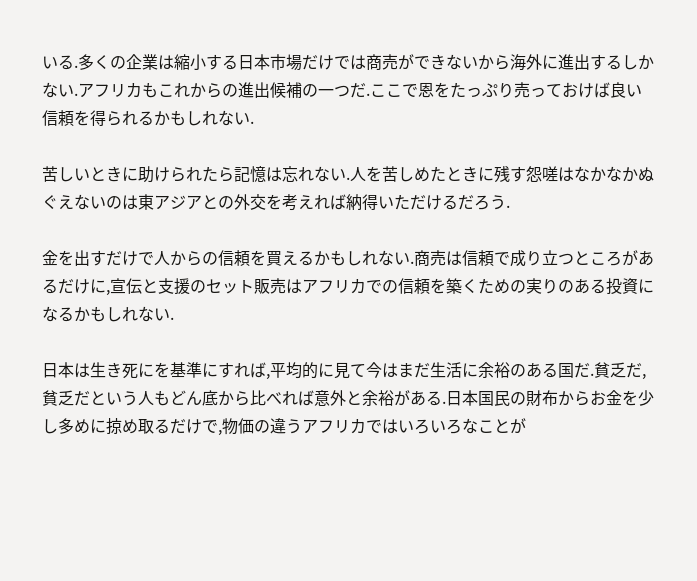いる.多くの企業は縮小する日本市場だけでは商売ができないから海外に進出するしかない.アフリカもこれからの進出候補の一つだ.ここで恩をたっぷり売っておけば良い信頼を得られるかもしれない.

苦しいときに助けられたら記憶は忘れない.人を苦しめたときに残す怨嗟はなかなかぬぐえないのは東アジアとの外交を考えれば納得いただけるだろう.

金を出すだけで人からの信頼を買えるかもしれない.商売は信頼で成り立つところがあるだけに,宣伝と支援のセット販売はアフリカでの信頼を築くための実りのある投資になるかもしれない.

日本は生き死にを基準にすれば,平均的に見て今はまだ生活に余裕のある国だ.貧乏だ,貧乏だという人もどん底から比べれば意外と余裕がある.日本国民の財布からお金を少し多めに掠め取るだけで,物価の違うアフリカではいろいろなことが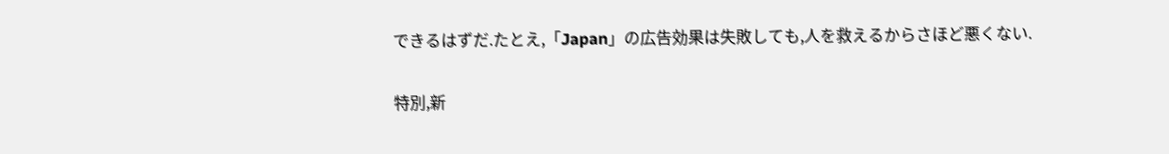できるはずだ.たとえ,「Japan」の広告効果は失敗しても,人を救えるからさほど悪くない.

特別,新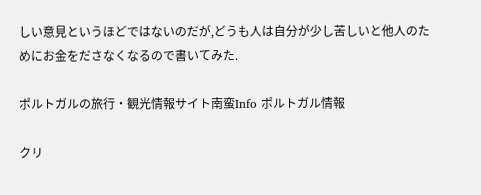しい意見というほどではないのだが,どうも人は自分が少し苦しいと他人のためにお金をださなくなるので書いてみた.

ポルトガルの旅行・観光情報サイト南蛮Info ポルトガル情報

クリ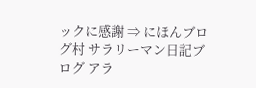ックに感謝 ⇒ にほんブログ村 サラリーマン日記ブログ アラ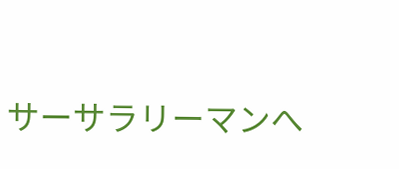サーサラリーマンへ